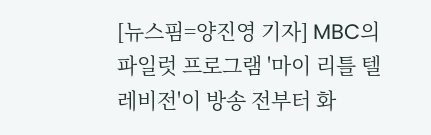[뉴스핌=양진영 기자] MBC의 파일럿 프로그램 '마이 리틀 텔레비전'이 방송 전부터 화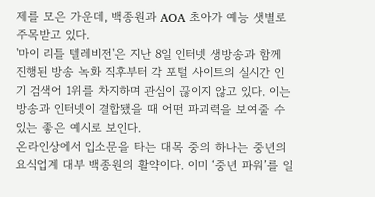제를 모은 가운데, 백종원과 AOA 초아가 예능 샛별로 주목받고 있다.
'마이 리틀 텔레비전'은 지난 8일 인터넷 생방송과 함께 진행된 방송 녹화 직후부터 각 포털 사이트의 실시간 인기 검색어 1위를 차지하며 관심이 끊이지 않고 있다. 이는 방송과 인터넷이 결합됐을 때 어떤 파괴력을 보여줄 수 있는 좋은 예시로 보인다.
온라인상에서 입소문을 타는 대목 중의 하나는 중년의 요식업계 대부 백종원의 활약이다. 이미 ‘중년 파워’를 일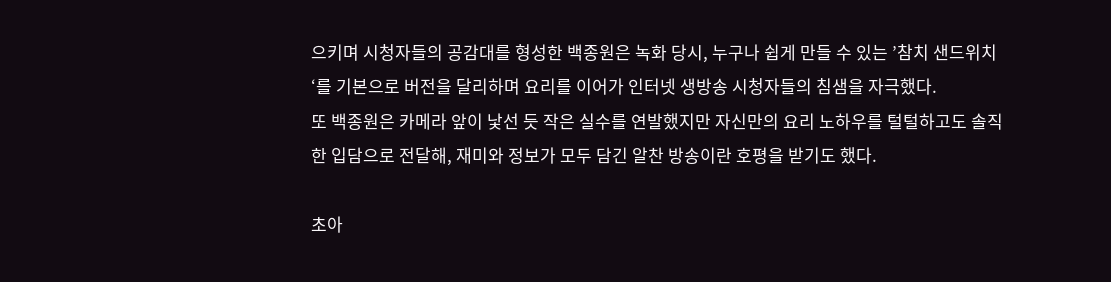으키며 시청자들의 공감대를 형성한 백종원은 녹화 당시, 누구나 쉽게 만들 수 있는 ’참치 샌드위치‘를 기본으로 버전을 달리하며 요리를 이어가 인터넷 생방송 시청자들의 침샘을 자극했다.
또 백종원은 카메라 앞이 낯선 듯 작은 실수를 연발했지만 자신만의 요리 노하우를 털털하고도 솔직한 입담으로 전달해, 재미와 정보가 모두 담긴 알찬 방송이란 호평을 받기도 했다.

초아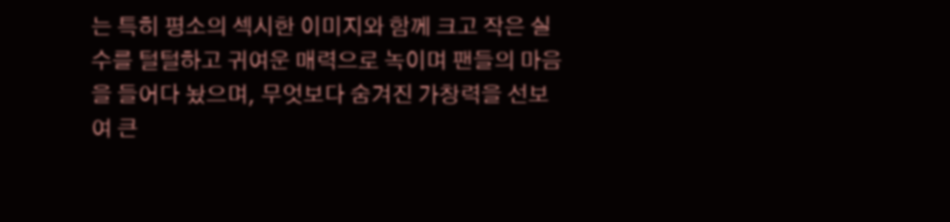는 특히 평소의 섹시한 이미지와 함께 크고 작은 실수를 털털하고 귀여운 매력으로 녹이며 팬들의 마음을 들어다 놨으며, 무엇보다 숨겨진 가창력을 선보여 큰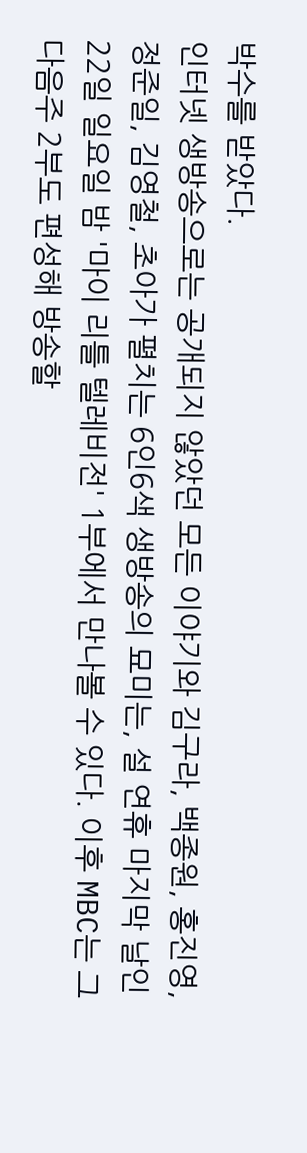박수를 받았다.
인터넷 생방송으로는 공개되지 않았던 모든 이야기와 김구라, 백종원, 홍진영, 정준일, 김영철, 초아가 펼치는 6인6색 생방송의 묘미는, 설 연휴 마지막 날인 22일 일요일 밤 '마이 리틀 텔레비전' 1부에서 만나볼 수 있다. 이후 MBC는 그 다음주 2부도 편성해 방송할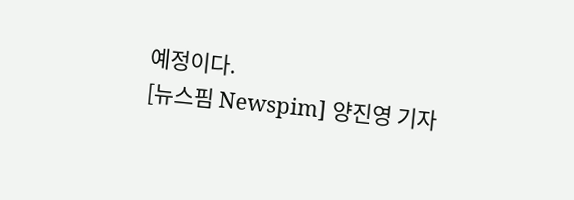예정이다.
[뉴스핌 Newspim] 양진영 기자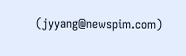(jyyang@newspim.com)